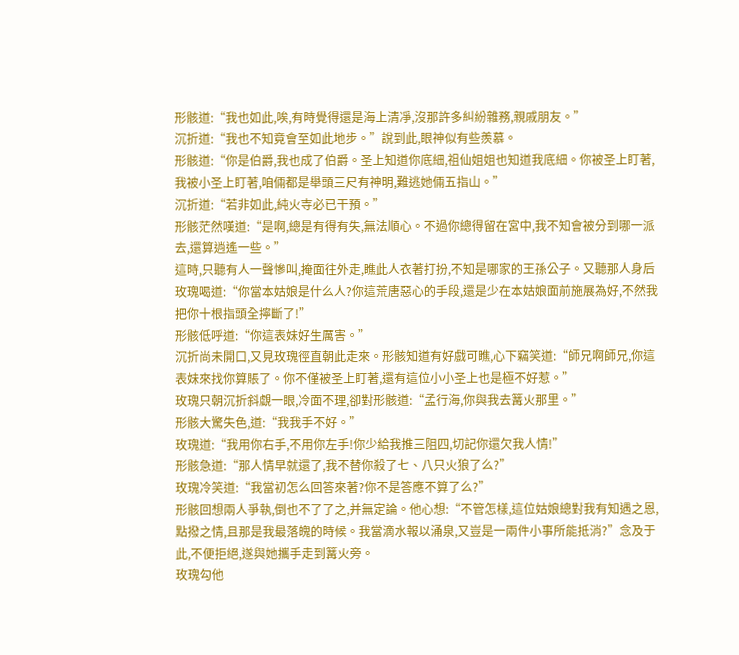形骸道:“我也如此,唉,有時覺得還是海上清凈,沒那許多糾紛雜務,親戚朋友。”
沉折道:“我也不知竟會至如此地步。”說到此,眼神似有些羨慕。
形骸道:“你是伯爵,我也成了伯爵。圣上知道你底細,祖仙姐姐也知道我底細。你被圣上盯著,我被小圣上盯著,咱倆都是舉頭三尺有神明,難逃她倆五指山。”
沉折道:“若非如此,純火寺必已干預。”
形骸茫然嘆道:“是啊,總是有得有失,無法順心。不過你總得留在宮中,我不知會被分到哪一派去,還算逍遙一些。”
這時,只聽有人一聲慘叫,掩面往外走,瞧此人衣著打扮,不知是哪家的王孫公子。又聽那人身后玫瑰喝道:“你當本姑娘是什么人?你這荒唐惡心的手段,還是少在本姑娘面前施展為好,不然我把你十根指頭全擰斷了!”
形骸低呼道:“你這表妹好生厲害。”
沉折尚未開口,又見玫瑰徑直朝此走來。形骸知道有好戲可瞧,心下竊笑道:“師兄啊師兄,你這表妹來找你算賬了。你不僅被圣上盯著,還有這位小小圣上也是極不好惹。”
玫瑰只朝沉折斜覷一眼,冷面不理,卻對形骸道:“孟行海,你與我去篝火那里。”
形骸大驚失色,道:“我我手不好。”
玫瑰道:“我用你右手,不用你左手!你少給我推三阻四,切記你還欠我人情!”
形骸急道:“那人情早就還了,我不替你殺了七、八只火狼了么?”
玫瑰冷笑道:“我當初怎么回答來著?你不是答應不算了么?”
形骸回想兩人爭執,倒也不了了之,并無定論。他心想:“不管怎樣,這位姑娘總對我有知遇之恩,點撥之情,且那是我最落魄的時候。我當滴水報以涌泉,又豈是一兩件小事所能抵消?”念及于此,不便拒絕,遂與她攜手走到篝火旁。
玫瑰勾他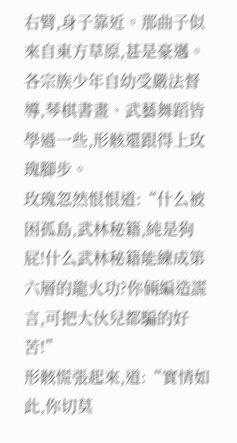右臂,身子靠近。那曲子似來自東方草原,甚是豪邁。各宗族少年自幼受嚴法督導,琴棋書畫、武藝舞蹈皆學過一些,形骸還跟得上玫瑰腳步。
玫瑰忽然恨恨道:“什么被困孤島,武林秘籍,純是狗屁!什么武林秘籍能練成第六層的龍火功?你倆編造謊言,可把大伙兒都騙的好苦!”
形骸慌張起來,道:“實情如此,你切莫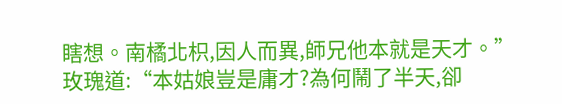瞎想。南橘北枳,因人而異,師兄他本就是天才。”
玫瑰道:“本姑娘豈是庸才?為何鬧了半天,卻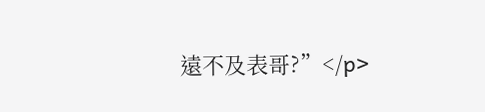遠不及表哥?”</p>